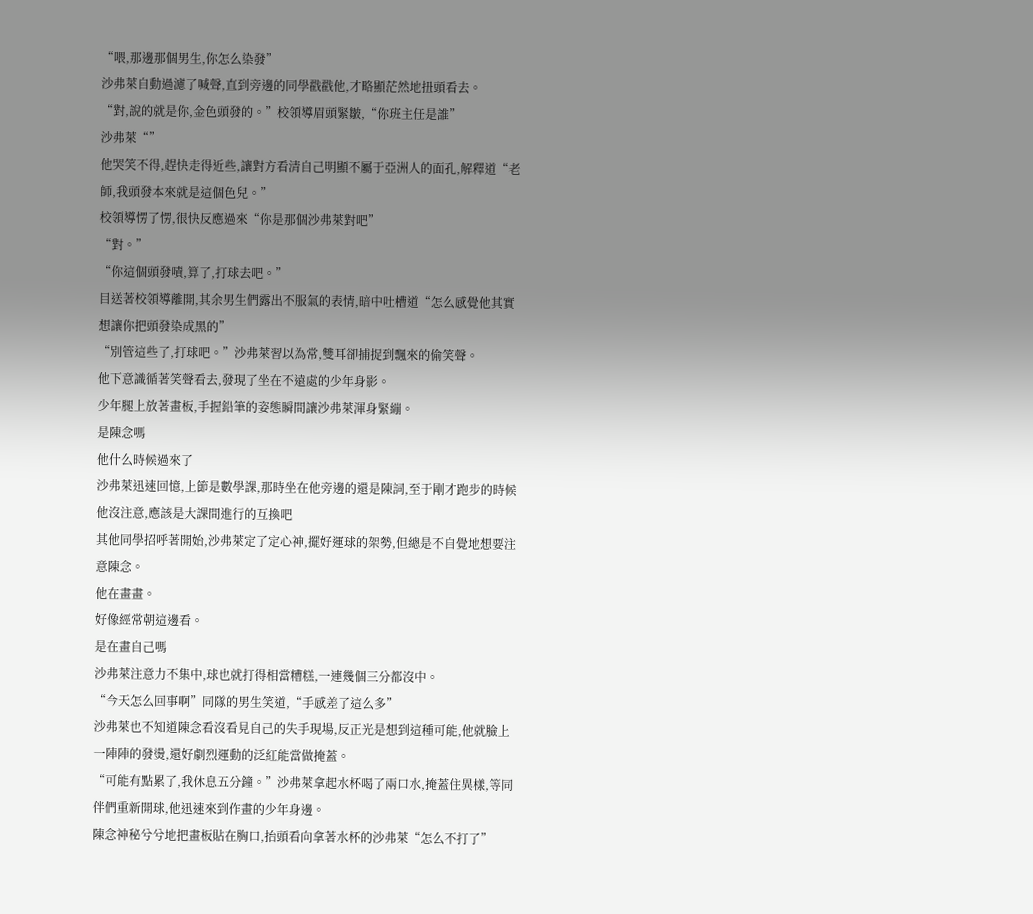“喂,那邊那個男生,你怎么染發”
沙弗萊自動過濾了喊聲,直到旁邊的同學戳戳他,才略顯茫然地扭頭看去。
“對,說的就是你,金色頭發的。”校領導眉頭緊皺,“你班主任是誰”
沙弗萊“”
他哭笑不得,趕快走得近些,讓對方看清自己明顯不屬于亞洲人的面孔,解釋道“老師,我頭發本來就是這個色兒。”
校領導愣了愣,很快反應過來“你是那個沙弗萊對吧”
“對。”
“你這個頭發嘖,算了,打球去吧。”
目送著校領導離開,其余男生們露出不服氣的表情,暗中吐槽道“怎么感覺他其實想讓你把頭發染成黑的”
“別管這些了,打球吧。”沙弗萊習以為常,雙耳卻捕捉到飄來的偷笑聲。
他下意識循著笑聲看去,發現了坐在不遠處的少年身影。
少年腿上放著畫板,手握鉛筆的姿態瞬間讓沙弗萊渾身緊繃。
是陳念嗎
他什么時候過來了
沙弗萊迅速回憶,上節是數學課,那時坐在他旁邊的還是陳詞,至于剛才跑步的時候他沒注意,應該是大課間進行的互換吧
其他同學招呼著開始,沙弗萊定了定心神,擺好運球的架勢,但總是不自覺地想要注意陳念。
他在畫畫。
好像經常朝這邊看。
是在畫自己嗎
沙弗萊注意力不集中,球也就打得相當糟糕,一連幾個三分都沒中。
“今天怎么回事啊”同隊的男生笑道,“手感差了這么多”
沙弗萊也不知道陳念看沒看見自己的失手現場,反正光是想到這種可能,他就臉上一陣陣的發燙,還好劇烈運動的泛紅能當做掩蓋。
“可能有點累了,我休息五分鐘。”沙弗萊拿起水杯喝了兩口水,掩蓋住異樣,等同伴們重新開球,他迅速來到作畫的少年身邊。
陳念神秘兮兮地把畫板貼在胸口,抬頭看向拿著水杯的沙弗萊“怎么不打了”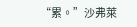“累。”沙弗萊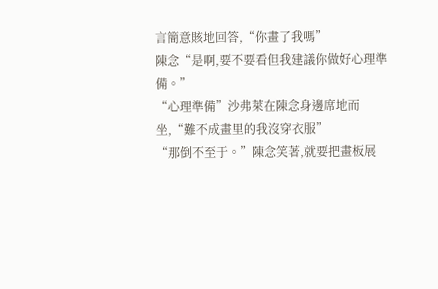言簡意賅地回答,“你畫了我嗎”
陳念“是啊,要不要看但我建議你做好心理準備。”
“心理準備”沙弗萊在陳念身邊席地而坐,“難不成畫里的我沒穿衣服”
“那倒不至于。”陳念笑著,就要把畫板展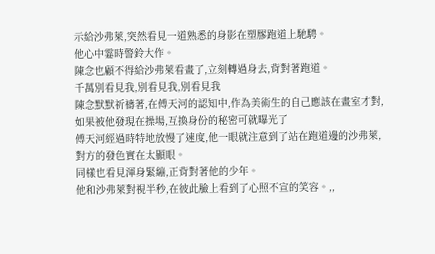示給沙弗萊,突然看見一道熟悉的身影在塑膠跑道上馳騁。
他心中霎時警鈴大作。
陳念也顧不得給沙弗萊看畫了,立刻轉過身去,背對著跑道。
千萬別看見我,別看見我,別看見我
陳念默默祈禱著,在傅天河的認知中,作為美術生的自己應該在畫室才對,如果被他發現在操場,互換身份的秘密可就曝光了
傅天河經過時特地放慢了速度,他一眼就注意到了站在跑道邊的沙弗萊,對方的發色實在太顯眼。
同樣也看見渾身緊繃,正背對著他的少年。
他和沙弗萊對視半秒,在彼此臉上看到了心照不宣的笑容。,,